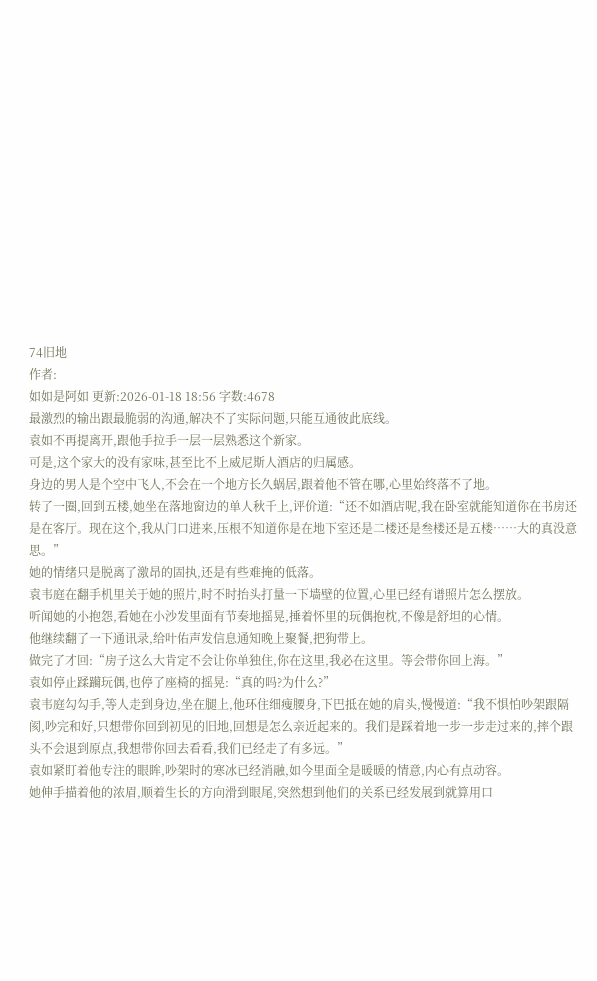74旧地
作者:
如如是阿如 更新:2026-01-18 18:56 字数:4678
最激烈的输出跟最脆弱的沟通,解决不了实际问题,只能互通彼此底线。
袁如不再提离开,跟他手拉手一层一层熟悉这个新家。
可是,这个家大的没有家味,甚至比不上威尼斯人酒店的归属感。
身边的男人是个空中飞人,不会在一个地方长久蜗居,跟着他不管在哪,心里始终落不了地。
转了一圈,回到五楼,她坐在落地窗边的单人秋千上,评价道:“还不如酒店呢,我在卧室就能知道你在书房还是在客厅。现在这个,我从门口进来,压根不知道你是在地下室还是二楼还是叁楼还是五楼……大的真没意思。”
她的情绪只是脱离了激昂的固执,还是有些难掩的低落。
袁韦庭在翻手机里关于她的照片,时不时抬头打量一下墙壁的位置,心里已经有谱照片怎么摆放。
听闻她的小抱怨,看她在小沙发里面有节奏地摇晃,捶着怀里的玩偶抱枕,不像是舒坦的心情。
他继续翻了一下通讯录,给叶佑声发信息通知晚上聚餐,把狗带上。
做完了才回:“房子这么大肯定不会让你单独住,你在这里,我必在这里。等会带你回上海。”
袁如停止蹂躏玩偶,也停了座椅的摇晃:“真的吗?为什么?”
袁韦庭勾勾手,等人走到身边,坐在腿上,他环住细瘦腰身,下巴抵在她的肩头,慢慢道:“我不惧怕吵架跟隔阂,吵完和好,只想带你回到初见的旧地,回想是怎么亲近起来的。我们是踩着地一步一步走过来的,摔个跟头不会退到原点,我想带你回去看看,我们已经走了有多远。”
袁如紧盯着他专注的眼眸,吵架时的寒冰已经消融,如今里面全是暖暖的情意,内心有点动容。
她伸手描着他的浓眉,顺着生长的方向滑到眼尾,突然想到他们的关系已经发展到就算用口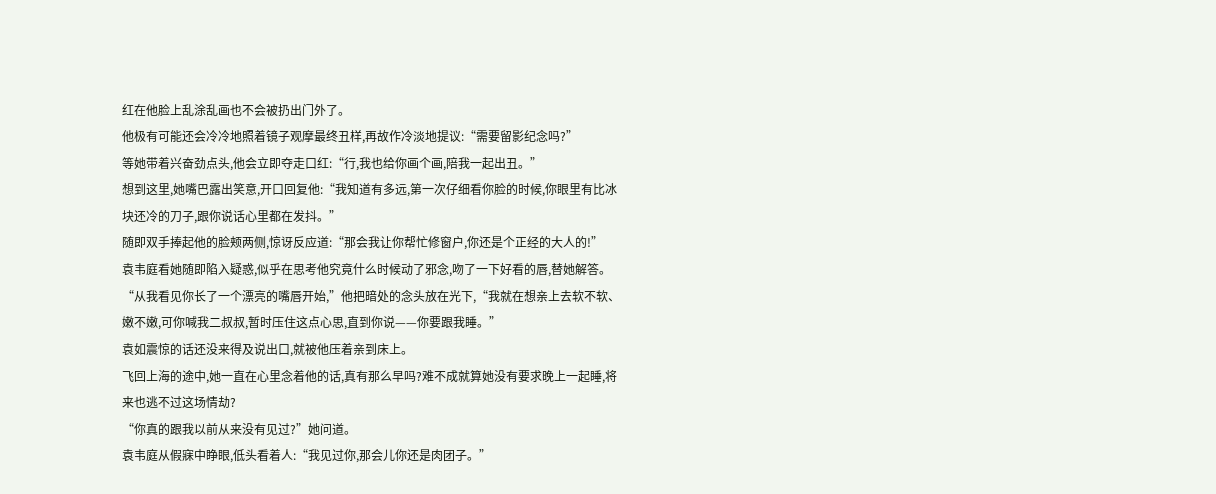红在他脸上乱涂乱画也不会被扔出门外了。
他极有可能还会冷冷地照着镜子观摩最终丑样,再故作冷淡地提议:“需要留影纪念吗?”
等她带着兴奋劲点头,他会立即夺走口红:“行,我也给你画个画,陪我一起出丑。”
想到这里,她嘴巴露出笑意,开口回复他:“我知道有多远,第一次仔细看你脸的时候,你眼里有比冰块还冷的刀子,跟你说话心里都在发抖。”
随即双手捧起他的脸颊两侧,惊讶反应道:“那会我让你帮忙修窗户,你还是个正经的大人的!”
袁韦庭看她随即陷入疑惑,似乎在思考他究竟什么时候动了邪念,吻了一下好看的唇,替她解答。
“从我看见你长了一个漂亮的嘴唇开始,”他把暗处的念头放在光下,“我就在想亲上去软不软、嫩不嫩,可你喊我二叔叔,暂时压住这点心思,直到你说——你要跟我睡。”
袁如震惊的话还没来得及说出口,就被他压着亲到床上。
飞回上海的途中,她一直在心里念着他的话,真有那么早吗?难不成就算她没有要求晚上一起睡,将来也逃不过这场情劫?
“你真的跟我以前从来没有见过?”她问道。
袁韦庭从假寐中睁眼,低头看着人:“我见过你,那会儿你还是肉团子。”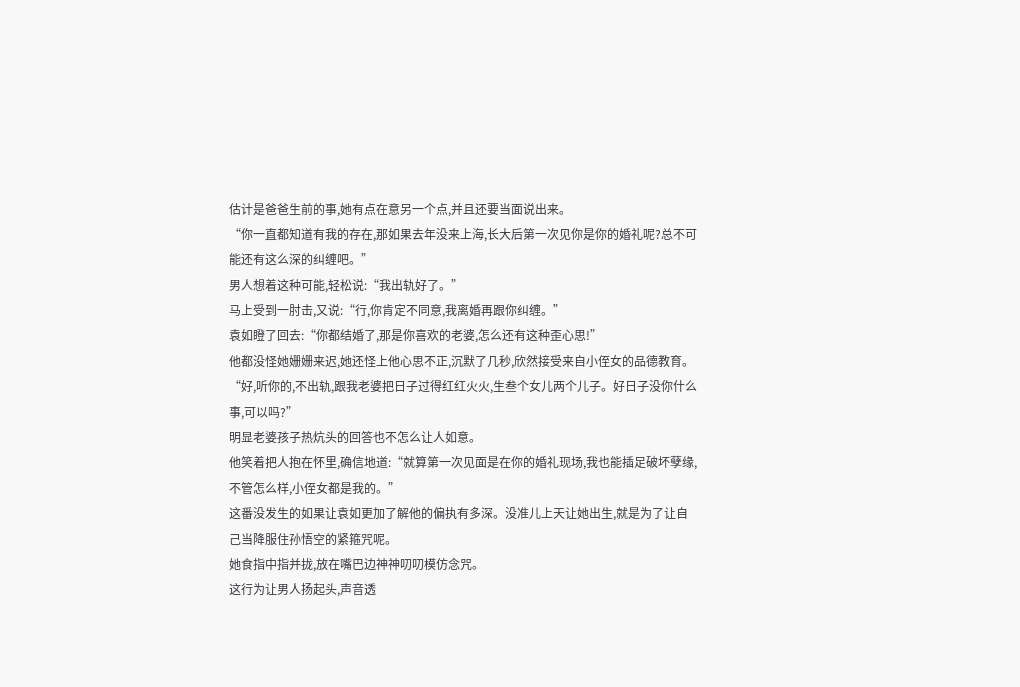估计是爸爸生前的事,她有点在意另一个点,并且还要当面说出来。
“你一直都知道有我的存在,那如果去年没来上海,长大后第一次见你是你的婚礼呢?总不可能还有这么深的纠缠吧。”
男人想着这种可能,轻松说:“我出轨好了。”
马上受到一肘击,又说:“行,你肯定不同意,我离婚再跟你纠缠。”
袁如瞪了回去:“你都结婚了,那是你喜欢的老婆,怎么还有这种歪心思!”
他都没怪她姗姗来迟,她还怪上他心思不正,沉默了几秒,欣然接受来自小侄女的品德教育。
“好,听你的,不出轨,跟我老婆把日子过得红红火火,生叁个女儿两个儿子。好日子没你什么事,可以吗?”
明显老婆孩子热炕头的回答也不怎么让人如意。
他笑着把人抱在怀里,确信地道:“就算第一次见面是在你的婚礼现场,我也能插足破坏孽缘,不管怎么样,小侄女都是我的。”
这番没发生的如果让袁如更加了解他的偏执有多深。没准儿上天让她出生,就是为了让自己当降服住孙悟空的紧箍咒呢。
她食指中指并拢,放在嘴巴边神神叨叨模仿念咒。
这行为让男人扬起头,声音透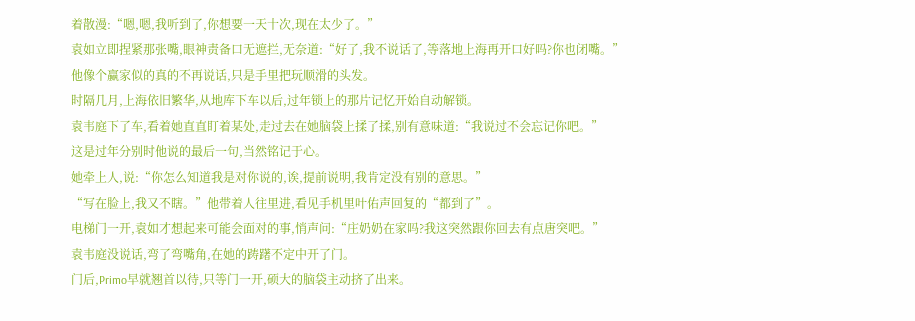着散漫:“嗯,嗯,我听到了,你想要一天十次,现在太少了。”
袁如立即捏紧那张嘴,眼神责备口无遮拦,无奈道:“好了,我不说话了,等落地上海再开口好吗?你也闭嘴。”
他像个赢家似的真的不再说话,只是手里把玩顺滑的头发。
时隔几月,上海依旧繁华,从地库下车以后,过年锁上的那片记忆开始自动解锁。
袁韦庭下了车,看着她直直盯着某处,走过去在她脑袋上揉了揉,别有意味道:“我说过不会忘记你吧。”
这是过年分别时他说的最后一句,当然铭记于心。
她牵上人,说:“你怎么知道我是对你说的,诶,提前说明,我肯定没有别的意思。”
“写在脸上,我又不瞎。”他带着人往里进,看见手机里叶佑声回复的“都到了”。
电梯门一开,袁如才想起来可能会面对的事,悄声问:“庄奶奶在家吗?我这突然跟你回去有点唐突吧。”
袁韦庭没说话,弯了弯嘴角,在她的踌躇不定中开了门。
门后,Primo早就翘首以待,只等门一开,硕大的脑袋主动挤了出来。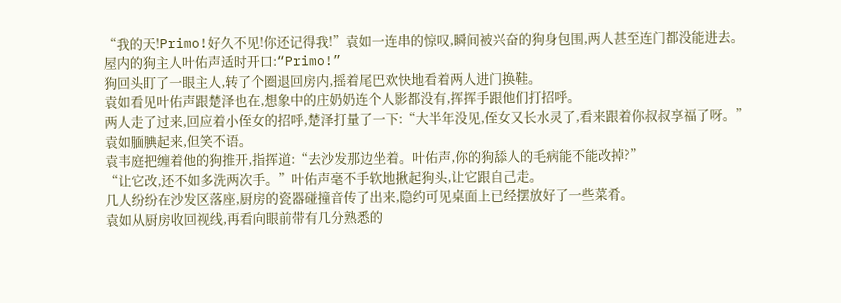“我的天!Primo!好久不见!你还记得我!”袁如一连串的惊叹,瞬间被兴奋的狗身包围,两人甚至连门都没能进去。
屋内的狗主人叶佑声适时开口:“Primo!”
狗回头盯了一眼主人,转了个圈退回房内,摇着尾巴欢快地看着两人进门换鞋。
袁如看见叶佑声跟楚泽也在,想象中的庄奶奶连个人影都没有,挥挥手跟他们打招呼。
两人走了过来,回应着小侄女的招呼,楚泽打量了一下:“大半年没见,侄女又长水灵了,看来跟着你叔叔享福了呀。”
袁如腼腆起来,但笑不语。
袁韦庭把缠着他的狗推开,指挥道:“去沙发那边坐着。叶佑声,你的狗舔人的毛病能不能改掉?”
“让它改,还不如多洗两次手。”叶佑声毫不手软地揪起狗头,让它跟自己走。
几人纷纷在沙发区落座,厨房的瓷器碰撞音传了出来,隐约可见桌面上已经摆放好了一些菜肴。
袁如从厨房收回视线,再看向眼前带有几分熟悉的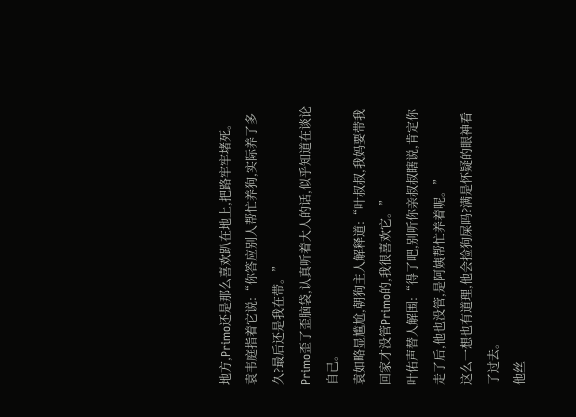地方,Primo还是那么喜欢趴在地上,把路牢牢堵死。
袁韦庭指着它说:“你答应别人帮忙养狗,实际养了多久?最后还是我在带。”
Primo歪了歪脑袋,认真听着大人的话,似乎知道在谈论自己。
袁如略显尴尬,朝狗主人解释道:“叶叔叔,我妈要带我回家才没管Primo的,我很喜欢它。”
叶佑声替人解围:“得了吧,别听你亲叔叔瞎说,肯定你走了后,他也没管,是阿姨帮忙养着呢。”
这么一想也有道理,他会捡狗屎吗?满是怀疑的眼神看了过去。
他丝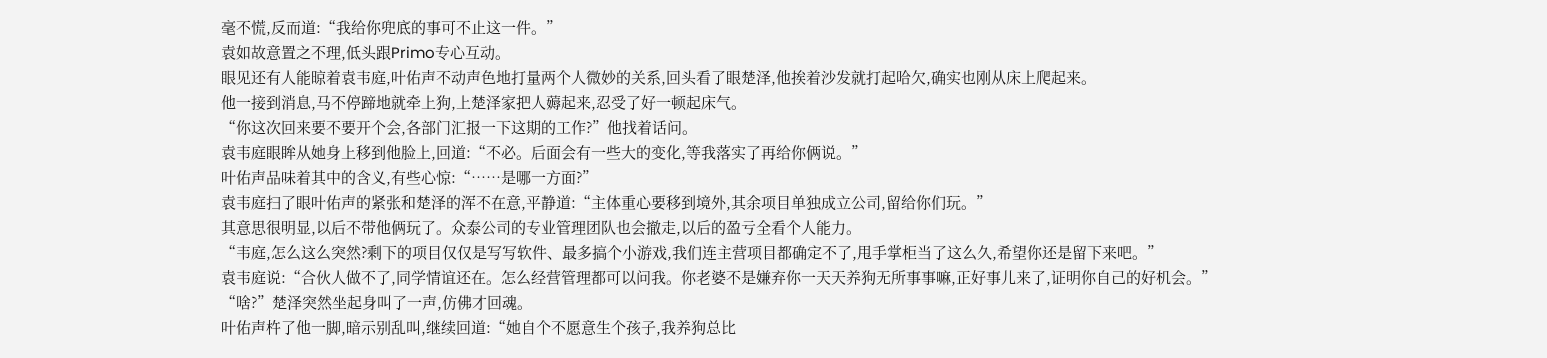毫不慌,反而道:“我给你兜底的事可不止这一件。”
袁如故意置之不理,低头跟Primo专心互动。
眼见还有人能晾着袁韦庭,叶佑声不动声色地打量两个人微妙的关系,回头看了眼楚泽,他挨着沙发就打起哈欠,确实也刚从床上爬起来。
他一接到消息,马不停蹄地就牵上狗,上楚泽家把人薅起来,忍受了好一顿起床气。
“你这次回来要不要开个会,各部门汇报一下这期的工作?”他找着话问。
袁韦庭眼眸从她身上移到他脸上,回道:“不必。后面会有一些大的变化,等我落实了再给你俩说。”
叶佑声品味着其中的含义,有些心惊:“……是哪一方面?”
袁韦庭扫了眼叶佑声的紧张和楚泽的浑不在意,平静道:“主体重心要移到境外,其余项目单独成立公司,留给你们玩。”
其意思很明显,以后不带他俩玩了。众泰公司的专业管理团队也会撤走,以后的盈亏全看个人能力。
“韦庭,怎么这么突然?剩下的项目仅仅是写写软件、最多搞个小游戏,我们连主营项目都确定不了,甩手掌柜当了这么久,希望你还是留下来吧。”
袁韦庭说:“合伙人做不了,同学情谊还在。怎么经营管理都可以问我。你老婆不是嫌弃你一天天养狗无所事事嘛,正好事儿来了,证明你自己的好机会。”
“啥?”楚泽突然坐起身叫了一声,仿佛才回魂。
叶佑声杵了他一脚,暗示别乱叫,继续回道:“她自个不愿意生个孩子,我养狗总比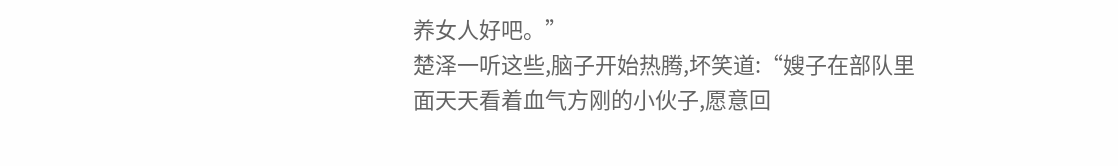养女人好吧。”
楚泽一听这些,脑子开始热腾,坏笑道:“嫂子在部队里面天天看着血气方刚的小伙子,愿意回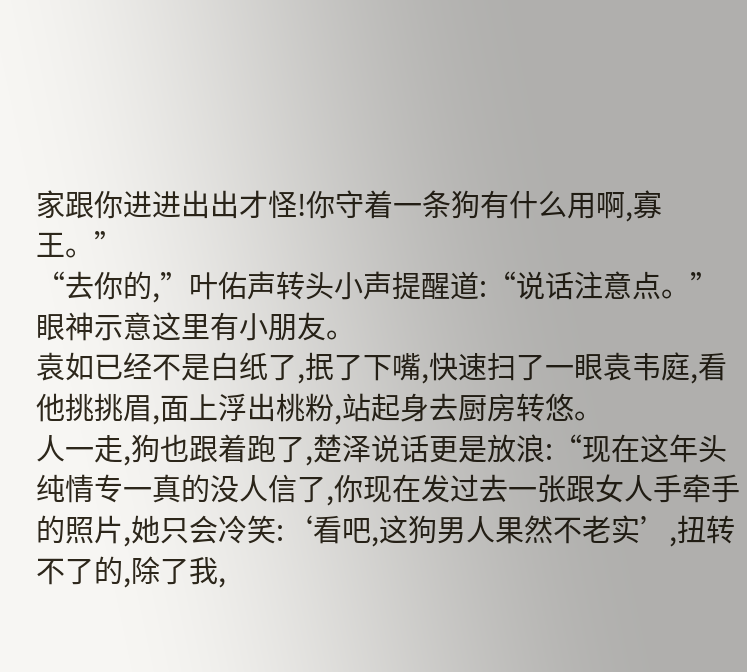家跟你进进出出才怪!你守着一条狗有什么用啊,寡王。”
“去你的,”叶佑声转头小声提醒道:“说话注意点。”眼神示意这里有小朋友。
袁如已经不是白纸了,抿了下嘴,快速扫了一眼袁韦庭,看他挑挑眉,面上浮出桃粉,站起身去厨房转悠。
人一走,狗也跟着跑了,楚泽说话更是放浪:“现在这年头纯情专一真的没人信了,你现在发过去一张跟女人手牵手的照片,她只会冷笑:‘看吧,这狗男人果然不老实’,扭转不了的,除了我,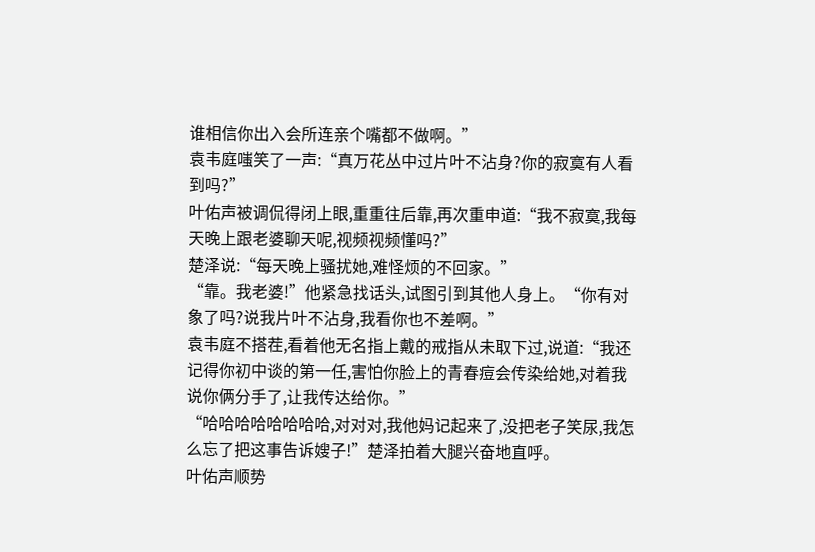谁相信你出入会所连亲个嘴都不做啊。”
袁韦庭嗤笑了一声:“真万花丛中过片叶不沾身?你的寂寞有人看到吗?”
叶佑声被调侃得闭上眼,重重往后靠,再次重申道:“我不寂寞,我每天晚上跟老婆聊天呢,视频视频懂吗?”
楚泽说:“每天晚上骚扰她,难怪烦的不回家。”
“靠。我老婆!”他紧急找话头,试图引到其他人身上。“你有对象了吗?说我片叶不沾身,我看你也不差啊。”
袁韦庭不搭茬,看着他无名指上戴的戒指从未取下过,说道:“我还记得你初中谈的第一任,害怕你脸上的青春痘会传染给她,对着我说你俩分手了,让我传达给你。”
“哈哈哈哈哈哈哈哈,对对对,我他妈记起来了,没把老子笑尿,我怎么忘了把这事告诉嫂子!”楚泽拍着大腿兴奋地直呼。
叶佑声顺势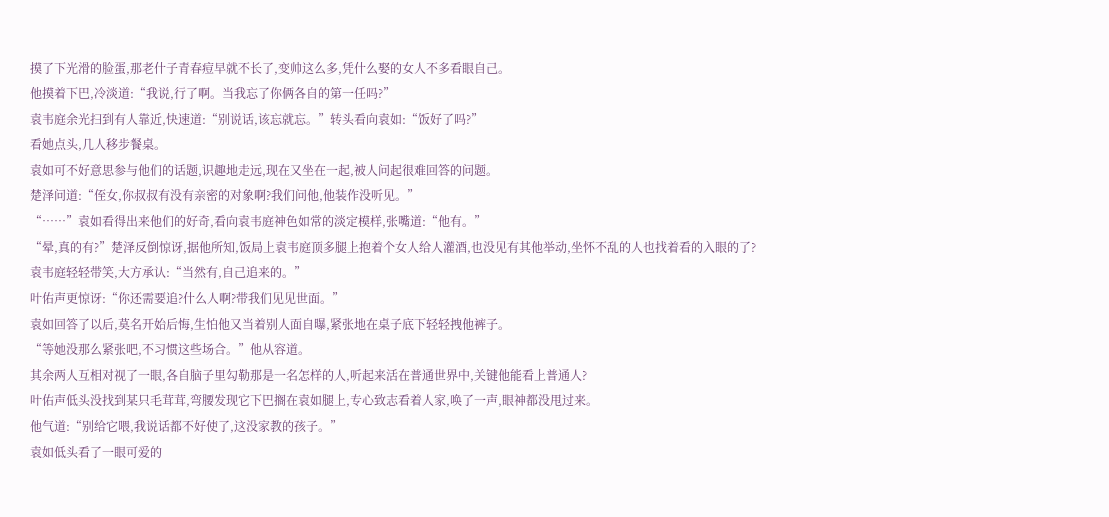摸了下光滑的脸蛋,那老什子青春痘早就不长了,变帅这么多,凭什么娶的女人不多看眼自己。
他摸着下巴,冷淡道:“我说,行了啊。当我忘了你俩各自的第一任吗?”
袁韦庭余光扫到有人靠近,快速道:“别说话,该忘就忘。”转头看向袁如:“饭好了吗?”
看她点头,几人移步餐桌。
袁如可不好意思参与他们的话题,识趣地走远,现在又坐在一起,被人问起很难回答的问题。
楚泽问道:“侄女,你叔叔有没有亲密的对象啊?我们问他,他装作没听见。”
“……”袁如看得出来他们的好奇,看向袁韦庭神色如常的淡定模样,张嘴道:“他有。”
“晕,真的有?”楚泽反倒惊讶,据他所知,饭局上袁韦庭顶多腿上抱着个女人给人灌酒,也没见有其他举动,坐怀不乱的人也找着看的入眼的了?
袁韦庭轻轻带笑,大方承认:“当然有,自己追来的。”
叶佑声更惊讶:“你还需要追?什么人啊?带我们见见世面。”
袁如回答了以后,莫名开始后悔,生怕他又当着别人面自曝,紧张地在桌子底下轻轻拽他裤子。
“等她没那么紧张吧,不习惯这些场合。”他从容道。
其余两人互相对视了一眼,各自脑子里勾勒那是一名怎样的人,听起来活在普通世界中,关键他能看上普通人?
叶佑声低头没找到某只毛茸茸,弯腰发现它下巴搁在袁如腿上,专心致志看着人家,唤了一声,眼神都没甩过来。
他气道:“别给它喂,我说话都不好使了,这没家教的孩子。”
袁如低头看了一眼可爱的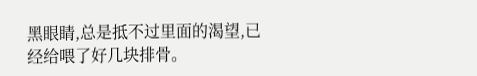黑眼睛,总是抵不过里面的渴望,已经给喂了好几块排骨。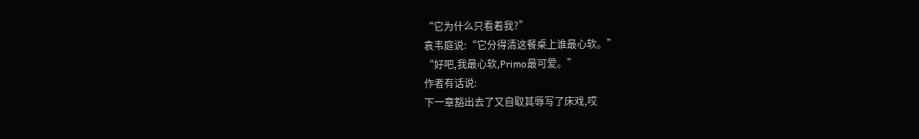“它为什么只看着我?”
袁韦庭说:“它分得清这餐桌上谁最心软。”
“好吧,我最心软,Primo最可爱。”
作者有话说:
下一章豁出去了又自取其辱写了床戏,哎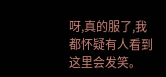呀,真的服了,我都怀疑有人看到这里会发笑。